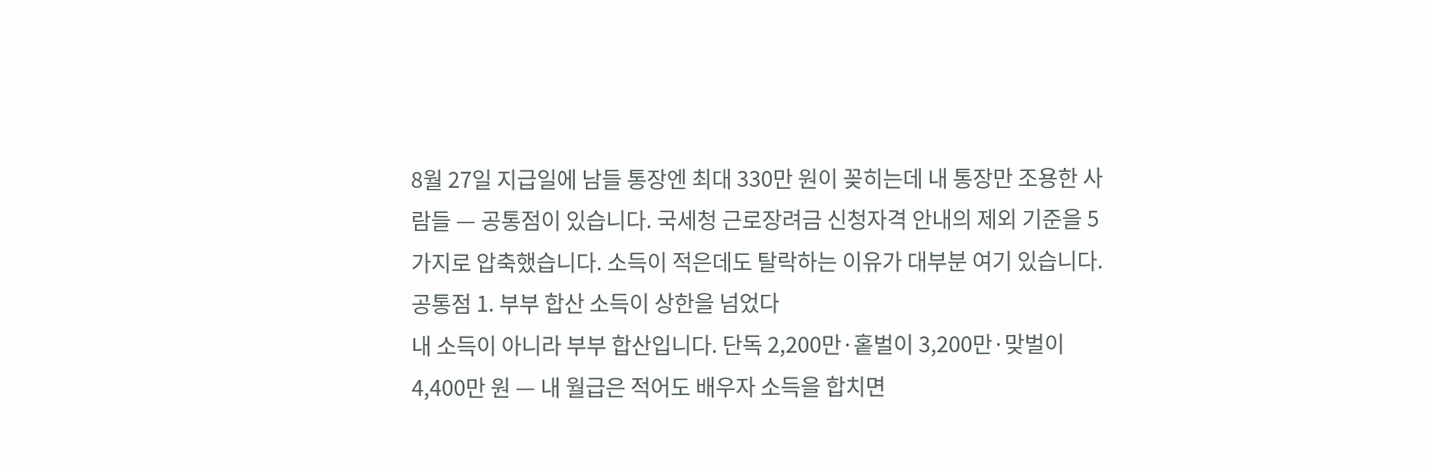8월 27일 지급일에 남들 통장엔 최대 330만 원이 꽂히는데 내 통장만 조용한 사람들 — 공통점이 있습니다. 국세청 근로장려금 신청자격 안내의 제외 기준을 5가지로 압축했습니다. 소득이 적은데도 탈락하는 이유가 대부분 여기 있습니다.
공통점 1. 부부 합산 소득이 상한을 넘었다
내 소득이 아니라 부부 합산입니다. 단독 2,200만·홑벌이 3,200만·맞벌이 4,400만 원 — 내 월급은 적어도 배우자 소득을 합치면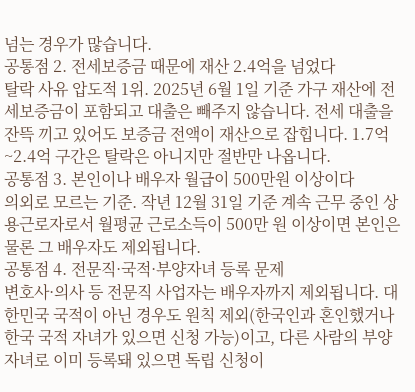넘는 경우가 많습니다.
공통점 2. 전세보증금 때문에 재산 2.4억을 넘었다
탈락 사유 압도적 1위. 2025년 6월 1일 기준 가구 재산에 전세보증금이 포함되고 대출은 빼주지 않습니다. 전세 대출을 잔뜩 끼고 있어도 보증금 전액이 재산으로 잡힙니다. 1.7억~2.4억 구간은 탈락은 아니지만 절반만 나옵니다.
공통점 3. 본인이나 배우자 월급이 500만원 이상이다
의외로 모르는 기준. 작년 12월 31일 기준 계속 근무 중인 상용근로자로서 월평균 근로소득이 500만 원 이상이면 본인은 물론 그 배우자도 제외됩니다.
공통점 4. 전문직·국적·부양자녀 등록 문제
변호사·의사 등 전문직 사업자는 배우자까지 제외됩니다. 대한민국 국적이 아닌 경우도 원칙 제외(한국인과 혼인했거나 한국 국적 자녀가 있으면 신청 가능)이고, 다른 사람의 부양자녀로 이미 등록돼 있으면 독립 신청이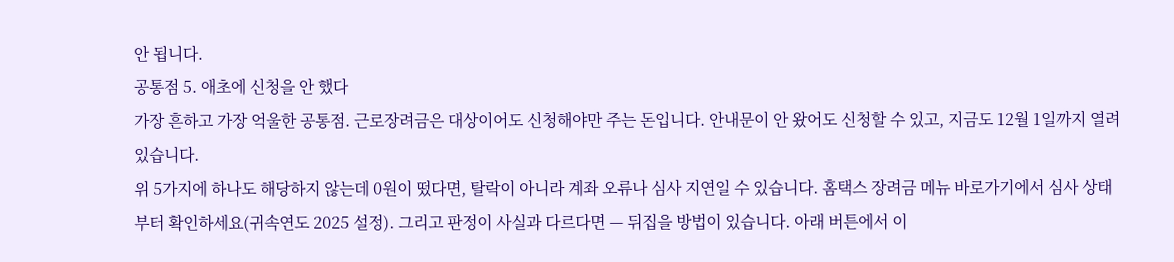안 됩니다.
공통점 5. 애초에 신청을 안 했다
가장 흔하고 가장 억울한 공통점. 근로장려금은 대상이어도 신청해야만 주는 돈입니다. 안내문이 안 왔어도 신청할 수 있고, 지금도 12월 1일까지 열려 있습니다.
위 5가지에 하나도 해당하지 않는데 0원이 떴다면, 탈락이 아니라 계좌 오류나 심사 지연일 수 있습니다. 홈택스 장려금 메뉴 바로가기에서 심사 상태부터 확인하세요(귀속연도 2025 설정). 그리고 판정이 사실과 다르다면 — 뒤집을 방법이 있습니다. 아래 버튼에서 이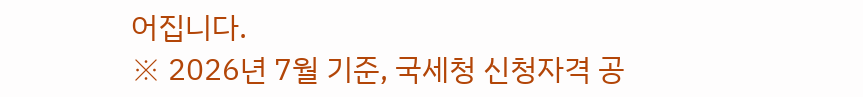어집니다.
※ 2026년 7월 기준, 국세청 신청자격 공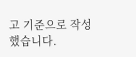고 기준으로 작성했습니다.